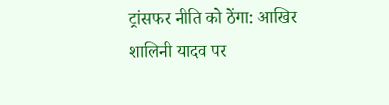ट्रांसफर नीति को ठेंगा: आखिर शालिनी यादव पर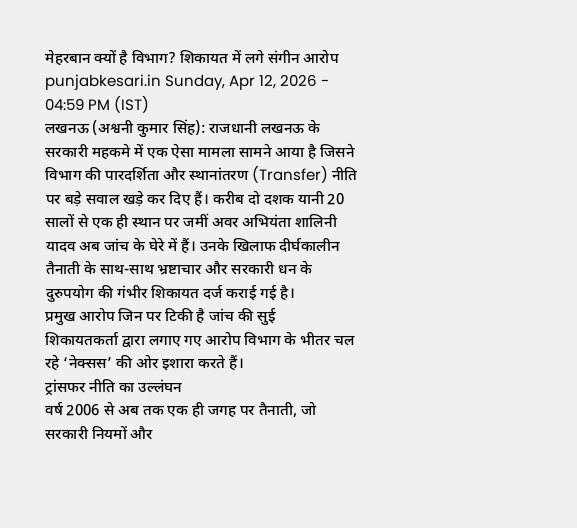मेहरबान क्यों है विभाग? शिकायत में लगे संगीन आरोप
punjabkesari.in Sunday, Apr 12, 2026 - 04:59 PM (IST)
लखनऊ (अश्वनी कुमार सिंह): राजधानी लखनऊ के सरकारी महकमे में एक ऐसा मामला सामने आया है जिसने विभाग की पारदर्शिता और स्थानांतरण (Transfer) नीति पर बड़े सवाल खड़े कर दिए हैं। करीब दो दशक यानी 20 सालों से एक ही स्थान पर जमीं अवर अभियंता शालिनी यादव अब जांच के घेरे में हैं। उनके खिलाफ दीर्घकालीन तैनाती के साथ-साथ भ्रष्टाचार और सरकारी धन के दुरुपयोग की गंभीर शिकायत दर्ज कराई गई है।
प्रमुख आरोप जिन पर टिकी है जांच की सुई
शिकायतकर्ता द्वारा लगाए गए आरोप विभाग के भीतर चल रहे ‘नेक्सस’ की ओर इशारा करते हैं।
ट्रांसफर नीति का उल्लंघन
वर्ष 2006 से अब तक एक ही जगह पर तैनाती, जो सरकारी नियमों और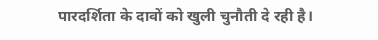पारदर्शिता के दावों को खुली चुनौती दे रही है।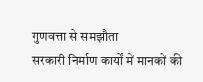गुणवत्ता से समझौता
सरकारी निर्माण कार्यों में मानकों की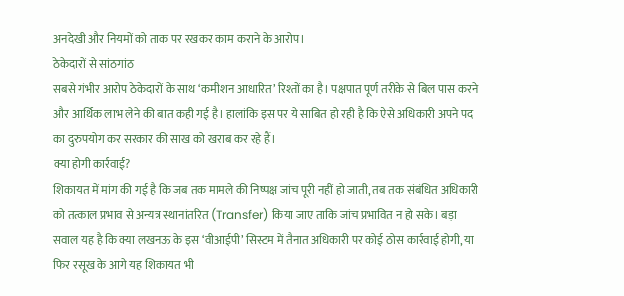अनदेखी और नियमों को ताक पर रखकर काम कराने के आरोप।
ठेकेदारों से सांठगांठ
सबसे गंभीर आरोप ठेकेदारों के साथ ‘कमीशन आधारित’ रिश्तों का है। पक्षपात पूर्ण तरीके से बिल पास करने और आर्थिक लाभ लेने की बात कही गई है। हालांकि इस पर ये साबित हो रही है कि ऐसे अधिकारी अपने पद का दुरुपयोग कर सरकार की साख को खराब कर रहे हैं।
क्या होगी कार्रवाई?
शिकायत में मांग की गई है कि जब तक मामले की निष्पक्ष जांच पूरी नहीं हो जाती, तब तक संबंधित अधिकारी को तत्काल प्रभाव से अन्यत्र स्थानांतरित (Transfer) किया जाए ताकि जांच प्रभावित न हो सके। बड़ा सवाल यह है कि क्या लखनऊ के इस ‘वीआईपी’ सिस्टम में तैनात अधिकारी पर कोई ठोस कार्रवाई होगी, या फिर रसूख के आगे यह शिकायत भी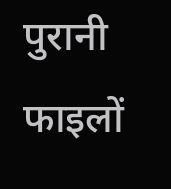पुरानी फाइलों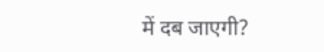में दब जाएगी?